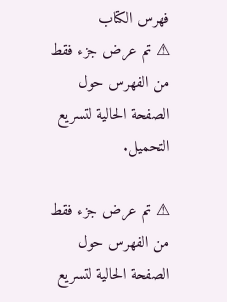فهرس الكتاب
⚠ تم عرض جزء فقط من الفهرس حول الصفحة الحالية لتسريع التحميل.

⚠ تم عرض جزء فقط من الفهرس حول الصفحة الحالية لتسريع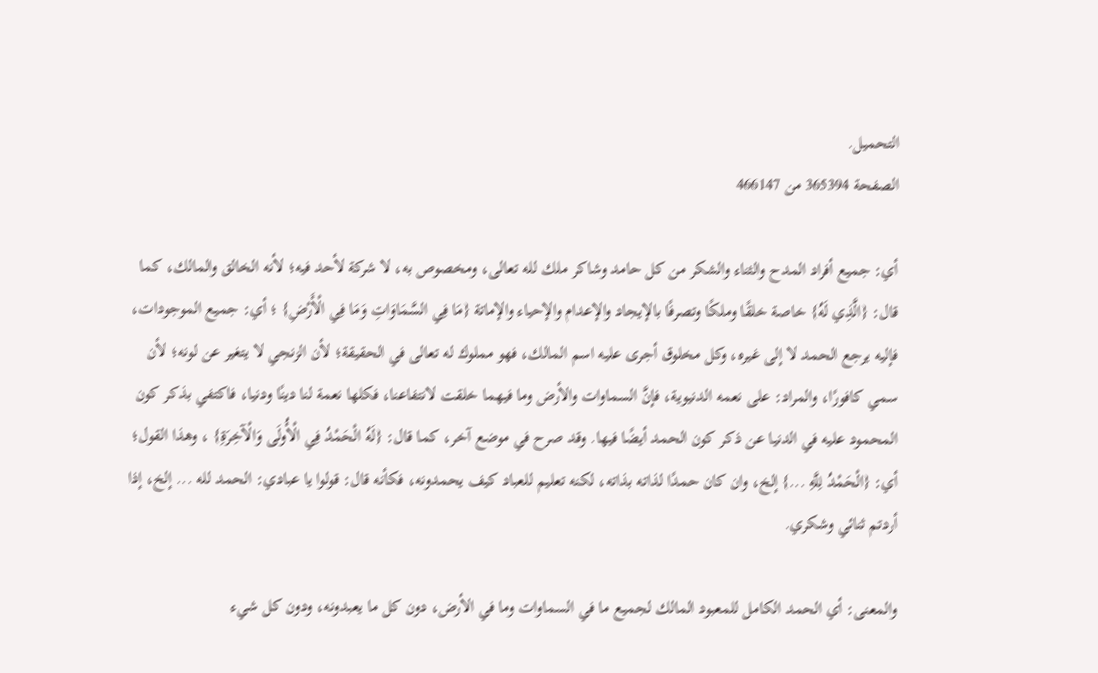التحميل.
الصفحة 365394 من 466147

أي: جميع أفراد المدح والثناء والشكر من كل حامد وشاكر ملك لله تعالى، ومخصوص به، لا شركة لأحد فيه؛ لأنه الخالق والمالك، كما قال: {الَّذِي لَهُ} خاصة خلقًا وملكًا وتصرفًا بالإيجاد والإعدام والإحياء والإماتة {مَا فِي السَّمَاوَاتِ وَمَا فِي الْأَرْضِ} ؛ أي: جميع الموجودات، فإليه يرجع الحمد لا إلى غيره، وكل مخلوق أجرى عليه اسم المالك، فهو مملوك له تعالى في الحقيقة؛ لأن الزنجي لا يتغير عن لونه؛ لأن سمي كافورًا، والمراد: على نعمه الدنيوية، فإنَّ السماوات والأرض وما فيهما خلقت لانتفاعنا، فكلها نعمة لنا دينًا ودنيا، فاكتفي بذكر كون المحمود عليه في الدنيا عن ذكر كون الحمد أيضًا فيها. وقد صرح في موضع آخر، كما قال: {لَهُ الْحَمْدُ فِي الْأُولَى وَالْآخِرَةِ} ، وهذا القول؛ أي: {الْحَمْدُ لِلَّهِ ...} إلخ، وان كان حمدًا لذاته بذاته، لكنه تعليم للعباد كيف يحمدونه، فكأنه قال: قولوا يا عبادي: الحمد لله ... إلخ، إذا أردتم ثنائي وشكري.

والمعنى: أي الحمد الكامل للمعبود المالك لجميع ما في السماوات وما في الأرض، دون كل ما يعبدونه، ودون كل شيء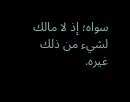سواه؛ إذ لا مالك لشيء من ذلك غيره.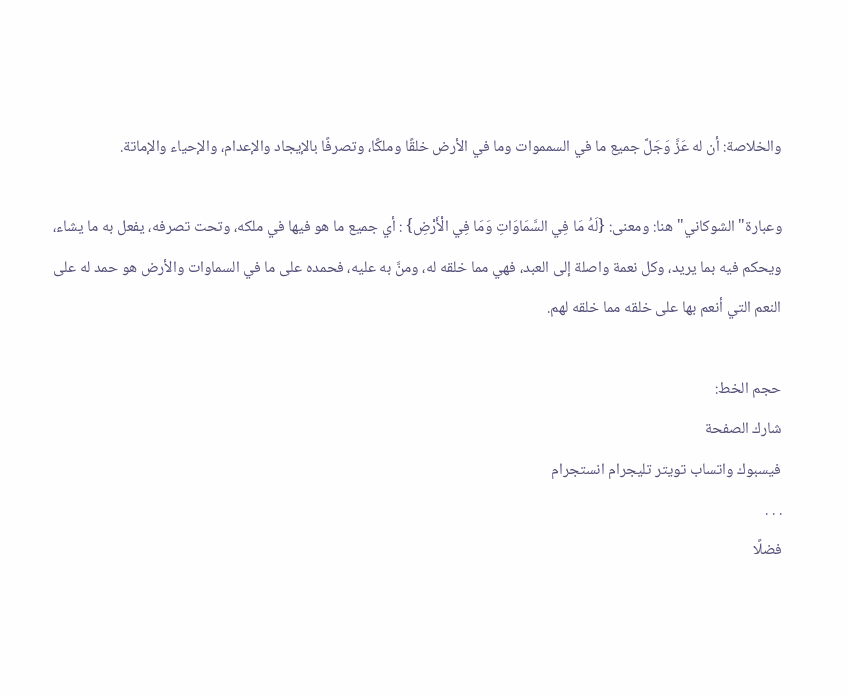والخلاصة: أن له عَزَّ وَجَلَّ جميع ما في السمموات وما في الأرض خلقًا وملكًا، وتصرفًا بالإيجاد والإعدام، والإحياء والإماتة.

وعبارة"الشوكاني"هنا: ومعنى: {لَهُ مَا فِي السَّمَاوَاتِ وَمَا فِي الْأَرْضِ} : أي جميع ما هو فيها في ملكه، وتحت تصرفه، يفعل به ما يشاء، ويحكم فيه بما يريد، وكل نعمة واصلة إلى العبد، فهي مما خلقه له، ومنَّ به عليه، فحمده على ما في السماوات والأرض هو حمد له على النعم التي أنعم بها على خلقه مما خلقه لهم.

حجم الخط:
شارك الصفحة
فيسبوك واتساب تويتر تليجرام انستجرام
. . .
فضلًا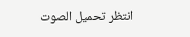انتظر تحميل الصوت